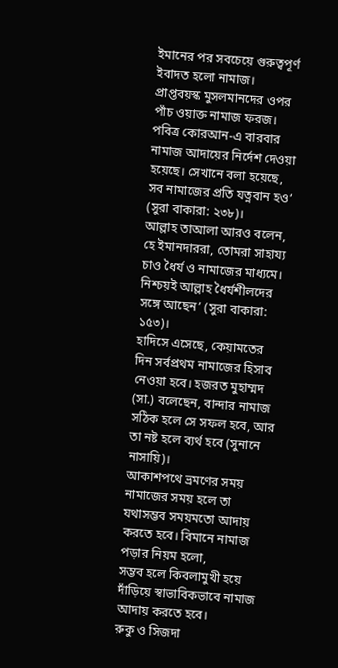ইমানের পর সবচেয়ে গুরুত্বপূর্ণ ইবাদত হলো নামাজ। প্রাপ্তবয়স্ক মুসলমানদের ওপর পাঁচ ওয়াক্ত নামাজ ফরজ। পবিত্র কোরআন-এ বারবার নামাজ আদায়ের নির্দেশ দেওয়া হয়েছে। সেখানে বলা হয়েছে, সব নামাজের প্রতি যত্নবান হও’ (সুরা বাকারা: ২৩৮)।
আল্লাহ তাআলা আরও বলেন, হে ইমানদাররা, তোমরা সাহায্য চাও ধৈর্য ও নামাজের মাধ্যমে। নিশ্চয়ই আল্লাহ ধৈর্যশীলদের সঙ্গে আছেন’ (সুরা বাকারা: ১৫৩)।
হাদিসে এসেছে, কেয়ামতের দিন সর্বপ্রথম নামাজের হিসাব নেওয়া হবে। হজরত মুহাম্মদ (সা.) বলেছেন, বান্দার নামাজ সঠিক হলে সে সফল হবে, আর তা নষ্ট হলে ব্যর্থ হবে (সুনানে নাসায়ি)।
আকাশপথে ভ্রমণের সময় নামাজের সময় হলে তা যথাসম্ভব সময়মতো আদায় করতে হবে। বিমানে নামাজ পড়ার নিয়ম হলো,
সম্ভব হলে কিবলামুখী হয়ে দাঁড়িয়ে স্বাভাবিকভাবে নামাজ আদায় করতে হবে।
রুকু ও সিজদা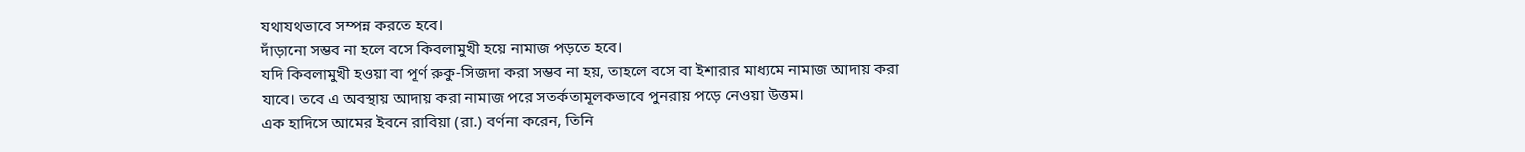যথাযথভাবে সম্পন্ন করতে হবে।
দাঁড়ানো সম্ভব না হলে বসে কিবলামুখী হয়ে নামাজ পড়তে হবে।
যদি কিবলামুখী হওয়া বা পূর্ণ রুকু-সিজদা করা সম্ভব না হয়, তাহলে বসে বা ইশারার মাধ্যমে নামাজ আদায় করা যাবে। তবে এ অবস্থায় আদায় করা নামাজ পরে সতর্কতামূলকভাবে পুনরায় পড়ে নেওয়া উত্তম।
এক হাদিসে আমের ইবনে রাবিয়া (রা.) বর্ণনা করেন, তিনি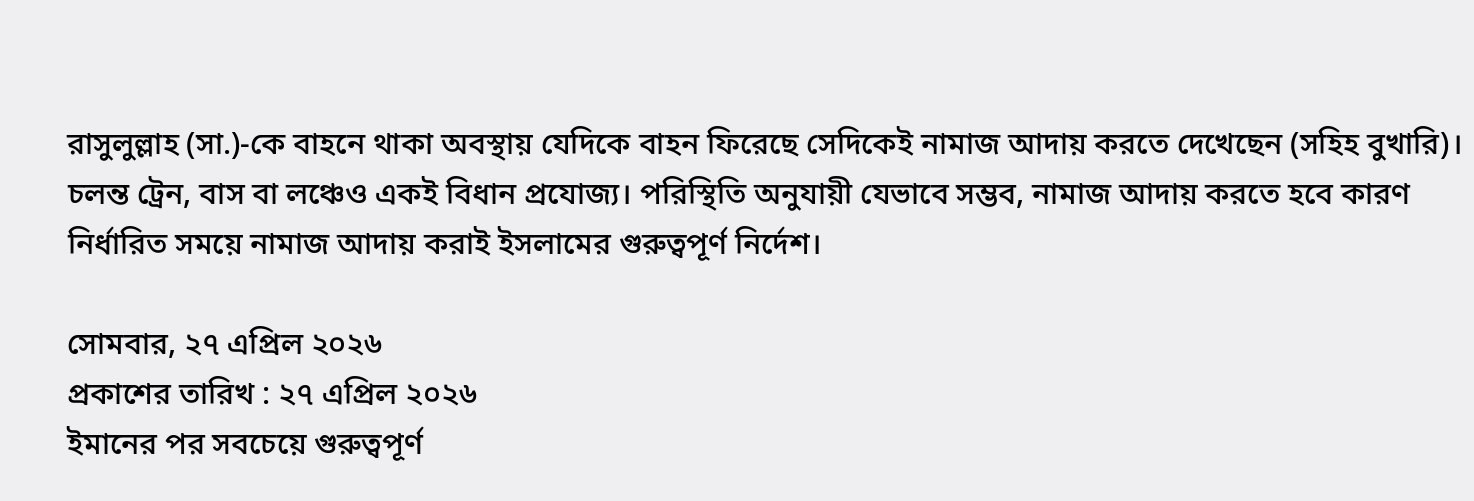রাসুলুল্লাহ (সা.)-কে বাহনে থাকা অবস্থায় যেদিকে বাহন ফিরেছে সেদিকেই নামাজ আদায় করতে দেখেছেন (সহিহ বুখারি)।
চলন্ত ট্রেন, বাস বা লঞ্চেও একই বিধান প্রযোজ্য। পরিস্থিতি অনুযায়ী যেভাবে সম্ভব, নামাজ আদায় করতে হবে কারণ নির্ধারিত সময়ে নামাজ আদায় করাই ইসলামের গুরুত্বপূর্ণ নির্দেশ।

সোমবার, ২৭ এপ্রিল ২০২৬
প্রকাশের তারিখ : ২৭ এপ্রিল ২০২৬
ইমানের পর সবচেয়ে গুরুত্বপূর্ণ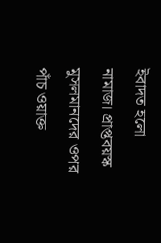ইবাদত হলো নামাজ। প্রাপ্তবয়স্ক মুসলমানদের ওপর পাঁচ ওয়াক্ত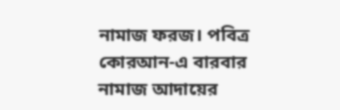নামাজ ফরজ। পবিত্র কোরআন-এ বারবার নামাজ আদায়ের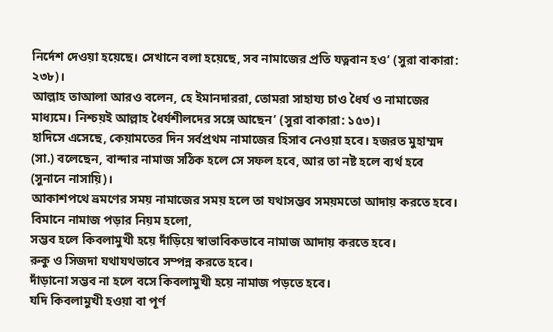নির্দেশ দেওয়া হয়েছে। সেখানে বলা হয়েছে, সব নামাজের প্রতি যত্নবান হও’ (সুরা বাকারা: ২৩৮)।
আল্লাহ তাআলা আরও বলেন, হে ইমানদাররা, তোমরা সাহায্য চাও ধৈর্য ও নামাজের মাধ্যমে। নিশ্চয়ই আল্লাহ ধৈর্যশীলদের সঙ্গে আছেন’ (সুরা বাকারা: ১৫৩)।
হাদিসে এসেছে, কেয়ামতের দিন সর্বপ্রথম নামাজের হিসাব নেওয়া হবে। হজরত মুহাম্মদ (সা.) বলেছেন, বান্দার নামাজ সঠিক হলে সে সফল হবে, আর তা নষ্ট হলে ব্যর্থ হবে (সুনানে নাসায়ি)।
আকাশপথে ভ্রমণের সময় নামাজের সময় হলে তা যথাসম্ভব সময়মতো আদায় করতে হবে। বিমানে নামাজ পড়ার নিয়ম হলো,
সম্ভব হলে কিবলামুখী হয়ে দাঁড়িয়ে স্বাভাবিকভাবে নামাজ আদায় করতে হবে।
রুকু ও সিজদা যথাযথভাবে সম্পন্ন করতে হবে।
দাঁড়ানো সম্ভব না হলে বসে কিবলামুখী হয়ে নামাজ পড়তে হবে।
যদি কিবলামুখী হওয়া বা পূর্ণ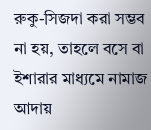রুকু-সিজদা করা সম্ভব না হয়, তাহলে বসে বা ইশারার মাধ্যমে নামাজ আদায়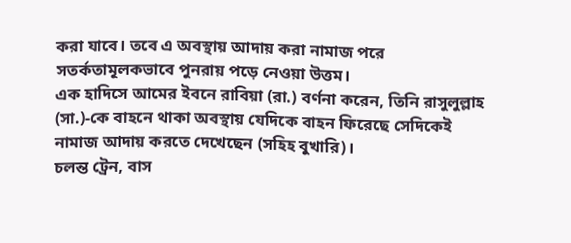করা যাবে। তবে এ অবস্থায় আদায় করা নামাজ পরে সতর্কতামূলকভাবে পুনরায় পড়ে নেওয়া উত্তম।
এক হাদিসে আমের ইবনে রাবিয়া (রা.) বর্ণনা করেন, তিনি রাসুলুল্লাহ (সা.)-কে বাহনে থাকা অবস্থায় যেদিকে বাহন ফিরেছে সেদিকেই নামাজ আদায় করতে দেখেছেন (সহিহ বুখারি)।
চলন্ত ট্রেন, বাস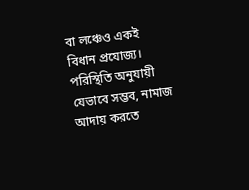বা লঞ্চেও একই বিধান প্রযোজ্য। পরিস্থিতি অনুযায়ী যেভাবে সম্ভব, নামাজ আদায় করতে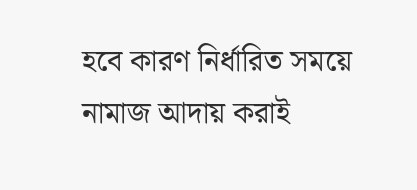হবে কারণ নির্ধারিত সময়ে নামাজ আদায় করাই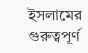ইসলামের গুরুত্বপূর্ণ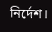নির্দেশ।